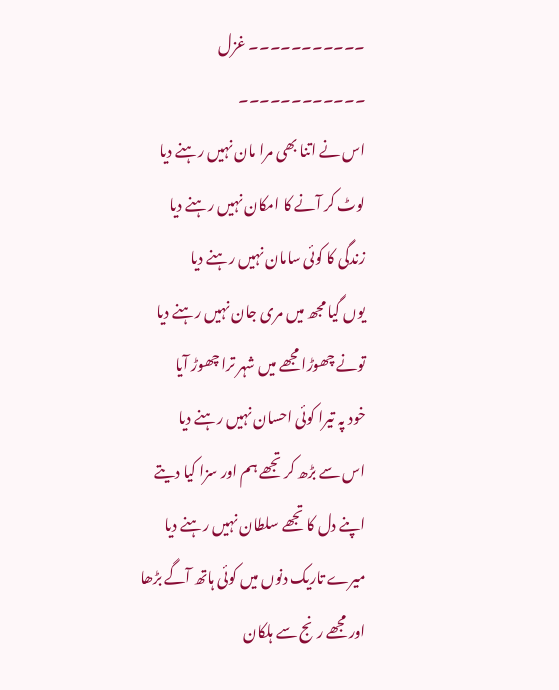۔۔۔۔۔۔۔۔۔۔۔ غزل ۔۔۔۔۔۔۔۔۔۔۔۔
اس نے اتنا بھی مرا مان نہیں رہنے دیا
لوٹ کر آنے کا امکان نہیں رہنے دیا
زندگی کا کوئی سامان نہیں رہنے دیا
یوں گیا مجھ میں مری جان نہیں رہنے دیا
تونے چھوڑا مجھے میں شہر ترا چھوڑ آیا
خود پہ تیرا کوئی احسان نہیں رہنے دیا
اس سے بڑھ کر تجھے ہم اور سزا کیا دیتے
اپنے دل کا تجھے سلطان نہیں رہنے دیا
میرے تاریک دنوں میں کوئی ہاتھ آگے بڑھا
اور مجھے رنج سے ہلکان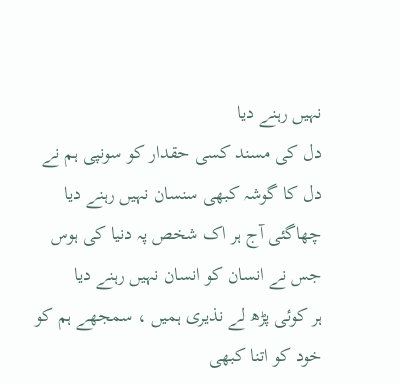نہیں رہنے دیا
دل کی مسند کسی حقدار کو سونپی ہم نے
دل کا گوشہ کبھی سنسان نہیں رہنے دیا
چھاگئی آج ہر اک شخص پہ دنیا کی ہوس
جس نے انسان کو انسان نہیں رہنے دیا
ہر کوئی پڑھ لے نذیری ہمیں ، سمجھے ہم کو
خود کو اتنا کبھی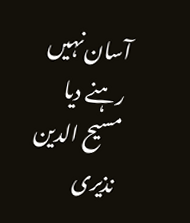آسان نہیں رہنے دیا
مسیح الدین نذیری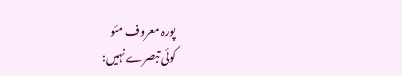پورہ معروف مئو
کوئی تبصرے نہیں: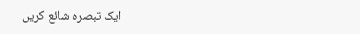ایک تبصرہ شائع کریں